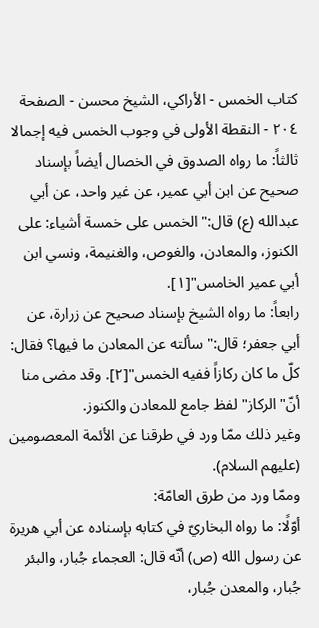كتاب الخمس - الأراكي، الشيخ محسن - الصفحة ٢٠٤ - النقطة الأولى في وجوب الخمس فيه إجمالا
ثالثاً: ما رواه الصدوق في الخصال أيضاً بإسناد صحيح عن ابن أبي عمير، عن غير واحد، عن أبي عبدالله (ع) قال:" الخمس على خمسة أشياء: على الكنوز، والمعادن، والغوص، والغنيمة، ونسي ابن أبي عمير الخامس"[١].
رابعاً: ما رواه الشيخ بإسناد صحيح عن زرارة، عن أبي جعفر؛ قال:" سألته عن المعادن ما فيها؟ فقال: كلّ ما كان ركازاً ففيه الخمس"[٢]. وقد مضى منا أنّ" الركاز" لفظ جامع للمعادن والكنوز.
وغير ذلك ممّا ورد في طرقنا عن الأئمة المعصومين (عليهم السلام).
وممّا ورد من طرق العامّة:
أوّلًا: ما رواه البخاريّ في كتابه بإسناده عن أبي هريرة عن رسول الله (ص) أنّه قال: العجماء جُبار، والبئر جُبار، والمعدن جُبار،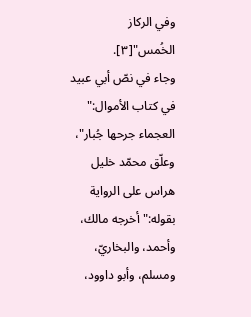وفي الركاز الخُمس"[٣].
وجاء في نصّ أبي عبيد في كتاب الأموال:" العجماء جرحها جُبار"، وعلّق محمّد خليل هراس على الرواية بقوله:" أخرجه مالك، وأحمد، والبخاريّ، ومسلم، وأبو داوود،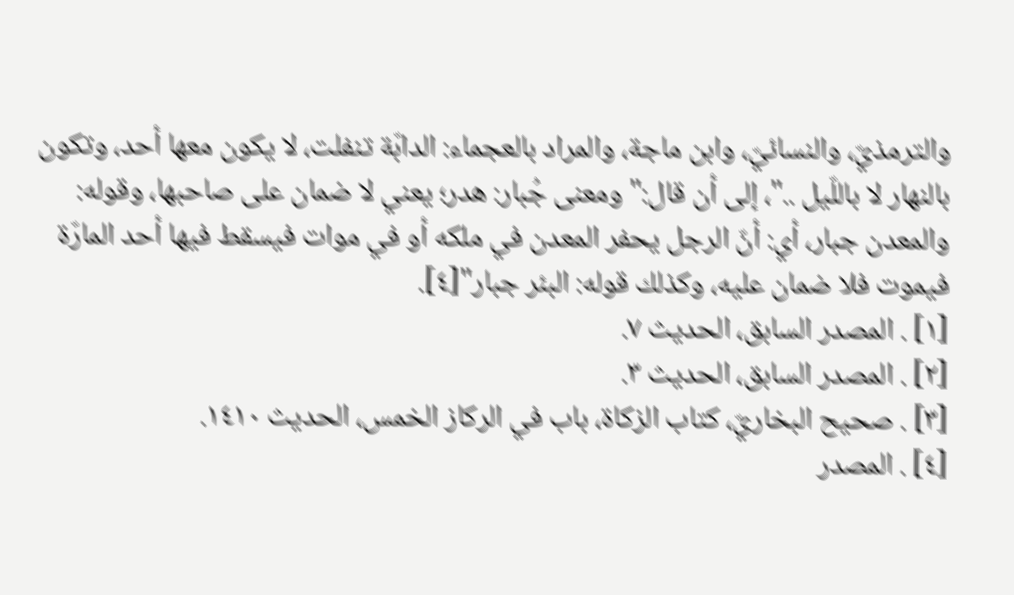والترمذيّ، والنسائيّ، وابن ماجة، والمراد بالعجماء: الدابّة تنفلت، لا يكون معها أحد، وتكون بالنهار لا باللّيل .."، إلى أن قال:" ومعنى جُبار: هدر؛ يعني لا ضمان على صاحبها، وقوله: والمعدن جبار، أي: أنّ الرجل يحفر المعدن في ملكه أو في موات فيسقط فيها أحد المارّة فيموت فلا ضمان عليه، وكذلك قوله: البئر جبار"[٤].
[١] . المصدر السابق، الحديث ٧.
[٢] . المصدر السابق، الحديث ٣.
[٣] . صحيح البخاريّ، كتاب الزكاة، باب في الركاز الخمس، الحديث ١٤١٠.
[٤] . المصدر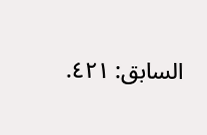السابق: ٤٢١.